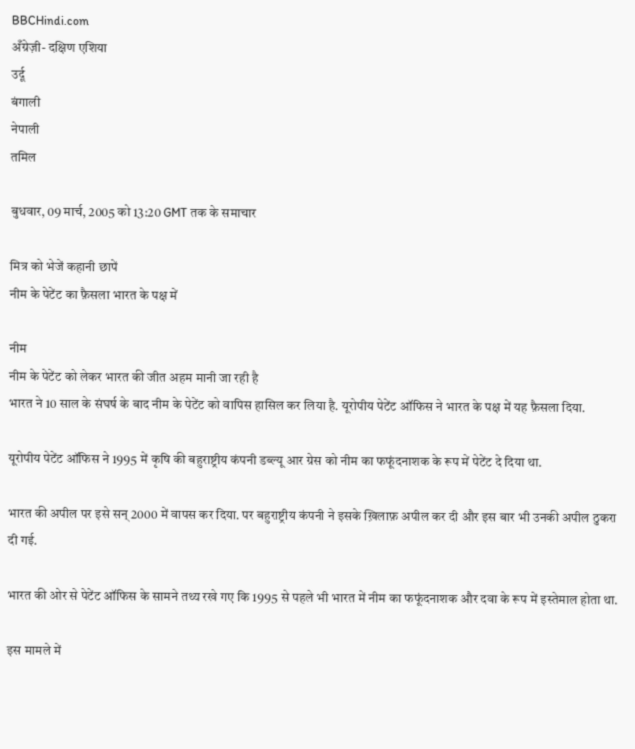BBCHindi.com
अँग्रेज़ी- दक्षिण एशिया
उर्दू
बंगाली
नेपाली
तमिल

बुधवार, 09 मार्च, 2005 को 13:20 GMT तक के समाचार

मित्र को भेजें कहानी छापें
नीम के पेटेंट का फ़ैसला भारत के पक्ष में

नीम
नीम के पेटेंट को लेकर भारत की जीत अहम मानी जा रही है
भारत ने 10 साल के संघर्ष के बाद नीम के पेटेंट को वापिस हासिल कर लिया है. यूरोपीय पेटेंट ऑफिस ने भारत के पक्ष में यह फ़ैसला दिया.

यूरोपीय पेटेंट ऑफिस ने 1995 में कृषि की बहुराष्ट्रीय कंपनी डब्ल्यू आर ग्रेस को नीम का फफूंदनाशक के रूप में पेटेंट दे दिया था.

भारत की अपील पर इसे सन् 2000 में वापस कर दिया. पर बहुराष्ट्रीय कंपनी ने इसके ख़िलाफ़ अपील कर दी और इस बार भी उनकी अपील ठुकरा दी गई.

भारत की ओर से पेटेंट ऑफिस के सामने तथ्य रखे गए कि 1995 से पहले भी भारत में नीम का फफूंदनाशक और दवा के रूप में इस्तेमाल होता था.

इस मामले में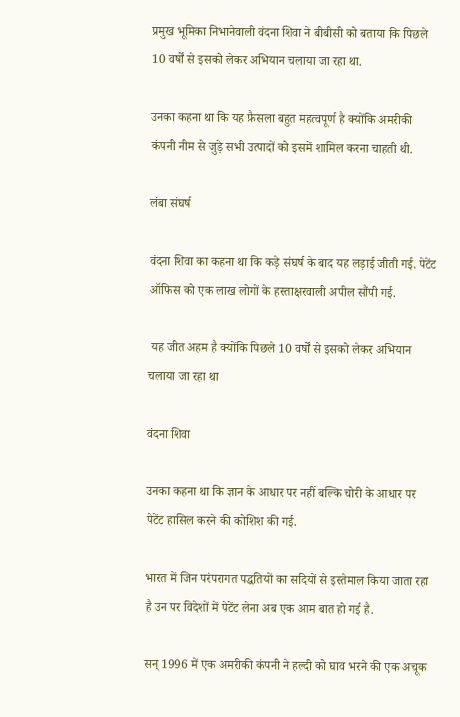प्रमुख भूमिका निभानेवाली वंदना शिवा ने बीबीसी को बताया कि पिछले 10 वर्षों से इसको लेकर अभियान चलाया जा रहा था.

उनका कहना था कि यह फ़ैसला बहुत महत्वपूर्ण है क्योंकि अमरीकी कंपनी नीम से जुड़े सभी उत्पादों को इसमें शामिल करना चाहती थी.

लंबा संघर्ष

वंदना शिवा का कहना था कि कड़े संघर्ष के बाद यह लड़ाई जीती गई. पेटेंट ऑफिस को एक लाख लोगों के हस्ताक्षरवाली अपील सौंपी गई.

 यह जीत अहम है क्योंकि पिछले 10 वर्षों से इसको लेकर अभियान चलाया जा रहा था

वंदना शिवा

उनका कहना था कि ज्ञान के आधार पर नहीं बल्कि चोरी के आधार पर पेटेंट हासिल करने की कोशिश की गई.

भारत में जिन परंपरागत पद्धतियों का सदियों से इस्तेमाल किया जाता रहा है उन पर विदेशों में पेटेंट लेना अब एक आम बात हो गई है.

सन् 1996 में एक अमरीकी कंपनी ने हल्दी को घाव भरने की एक अचूक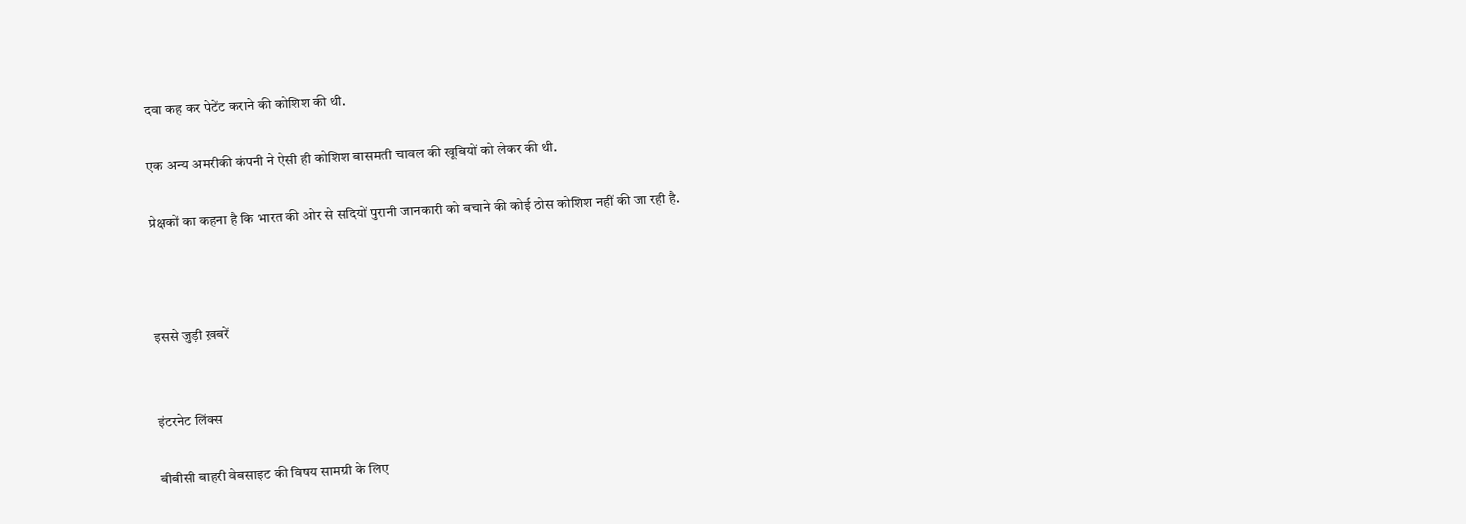दवा कह कर पेटेंट कराने की कोशिश की थी.

एक अन्य अमरीकी कंपनी ने ऐसी ही कोशिश बासमती चावल की खूबियों को लेकर की थी.

प्रेक्षकों का कहना है कि भारत की ओर से सदियों पुरानी जानकारी को बचाने की कोई ठोस कोशिश नहीं की जा रही है.



इससे जुड़ी ख़बरें


इंटरनेट लिंक्स

बीबीसी बाहरी वेबसाइट की विषय सामग्री के लिए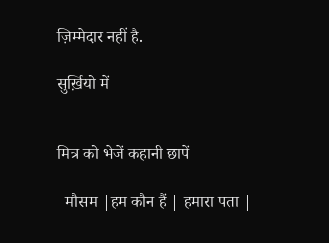ज़िम्मेदार नहीं है.

सुर्ख़ियो में


मित्र को भेजें कहानी छापें

  मौसम |हम कौन हैं | हमारा पता |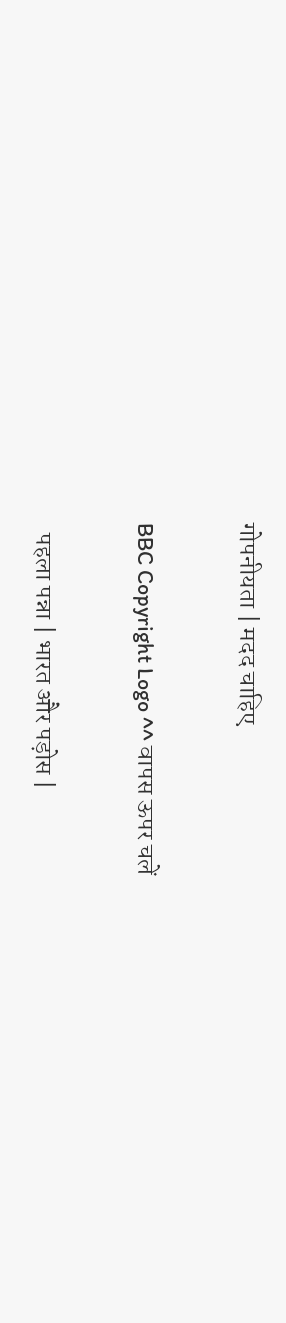गोपनीयता | मदद चाहिए

BBC Copyright Logo ^^ वापस ऊपर चलें

  पहला पन्ना | भारत और पड़ोस |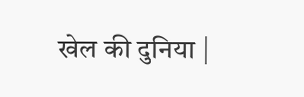खेल की दुनिया |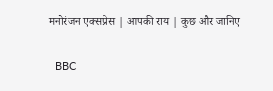मनोरंजन एक्सप्रेस | आपकी राय | कुछ और जानिए

  BBC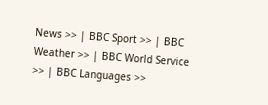News >> | BBC Sport >> | BBC Weather >> | BBC World Service >> | BBC Languages >>